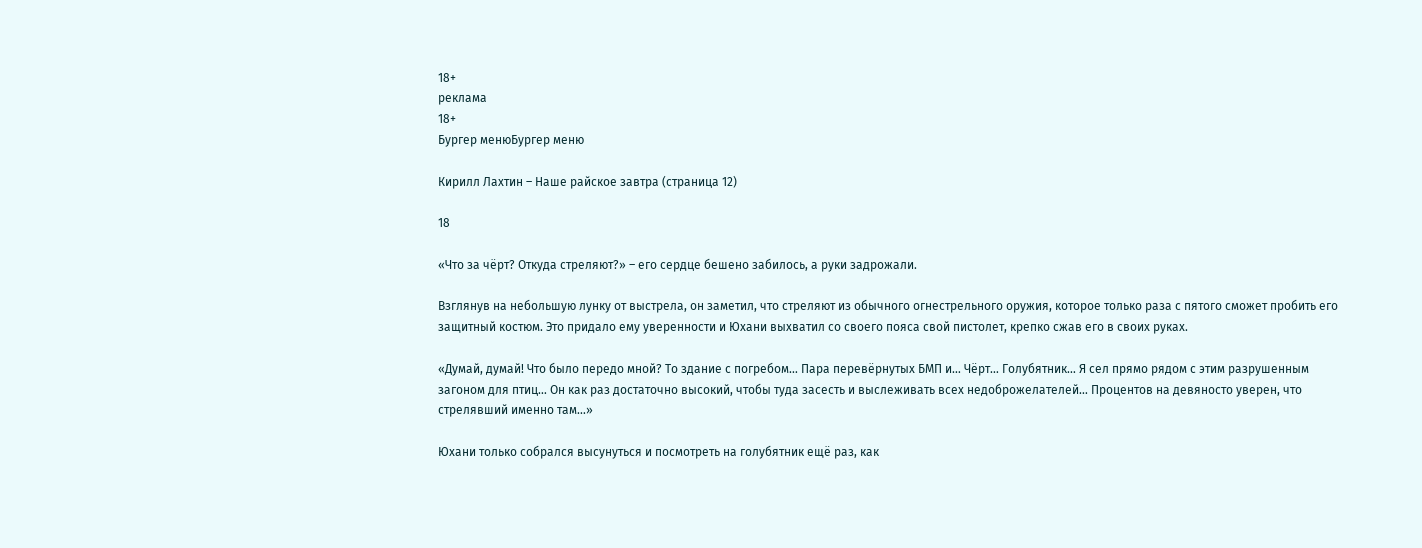18+
реклама
18+
Бургер менюБургер меню

Кирилл Лахтин – Наше райское завтра (страница 12)

18

«Что за чёрт? Откуда стреляют?» – его сердце бешено забилось, а руки задрожали.

Взглянув на небольшую лунку от выстрела, он заметил, что стреляют из обычного огнестрельного оружия, которое только раза с пятого сможет пробить его защитный костюм. Это придало ему уверенности и Юхани выхватил со своего пояса свой пистолет, крепко сжав его в своих руках.

«Думай, думай! Что было передо мной? То здание с погребом… Пара перевёрнутых БМП и… Чёрт… Голубятник… Я сел прямо рядом с этим разрушенным загоном для птиц… Он как раз достаточно высокий, чтобы туда засесть и выслеживать всех недоброжелателей… Процентов на девяносто уверен, что стрелявший именно там…»

Юхани только собрался высунуться и посмотреть на голубятник ещё раз, как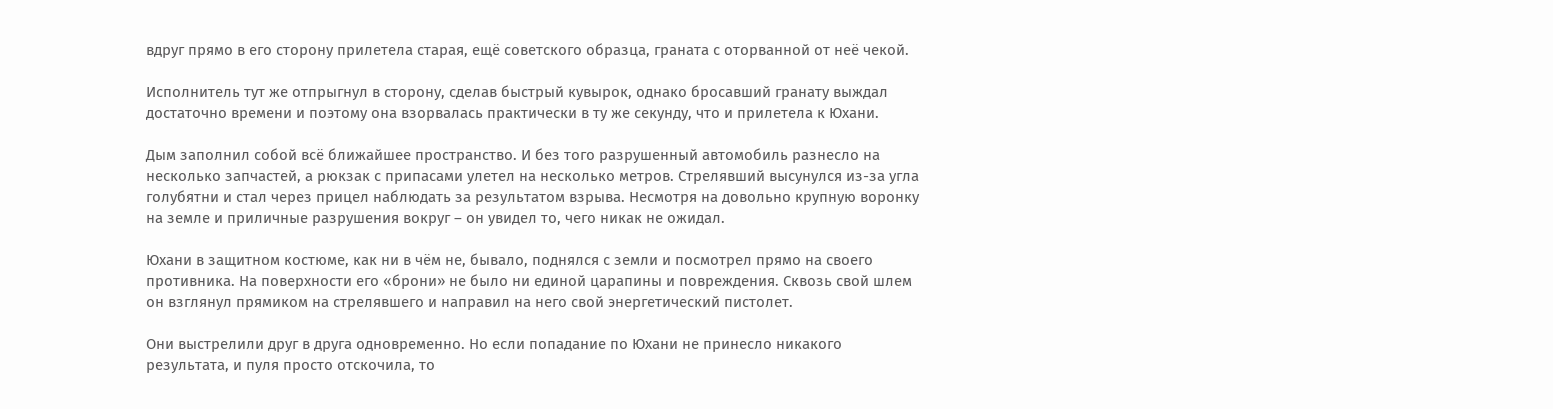вдруг прямо в его сторону прилетела старая, ещё советского образца, граната с оторванной от неё чекой.

Исполнитель тут же отпрыгнул в сторону, сделав быстрый кувырок, однако бросавший гранату выждал достаточно времени и поэтому она взорвалась практически в ту же секунду, что и прилетела к Юхани.

Дым заполнил собой всё ближайшее пространство. И без того разрушенный автомобиль разнесло на несколько запчастей, а рюкзак с припасами улетел на несколько метров. Стрелявший высунулся из-за угла голубятни и стал через прицел наблюдать за результатом взрыва. Несмотря на довольно крупную воронку на земле и приличные разрушения вокруг – он увидел то, чего никак не ожидал.

Юхани в защитном костюме, как ни в чём не, бывало, поднялся с земли и посмотрел прямо на своего противника. На поверхности его «брони» не было ни единой царапины и повреждения. Сквозь свой шлем он взглянул прямиком на стрелявшего и направил на него свой энергетический пистолет.

Они выстрелили друг в друга одновременно. Но если попадание по Юхани не принесло никакого результата, и пуля просто отскочила, то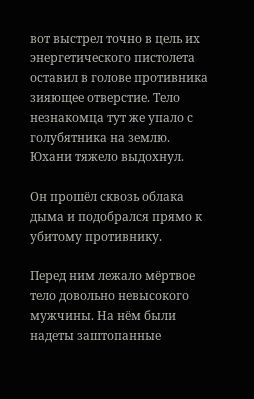вот выстрел точно в цель их энергетического пистолета оставил в голове противника зияющее отверстие. Тело незнакомца тут же упало с голубятника на землю. Юхани тяжело выдохнул.

Он прошёл сквозь облака дыма и подобрался прямо к убитому противнику.

Перед ним лежало мёртвое тело довольно невысокого мужчины. На нём были надеты заштопанные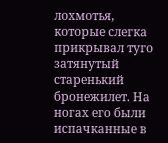лохмотья, которые слегка прикрывал туго затянутый старенький бронежилет. На ногах его были испачканные в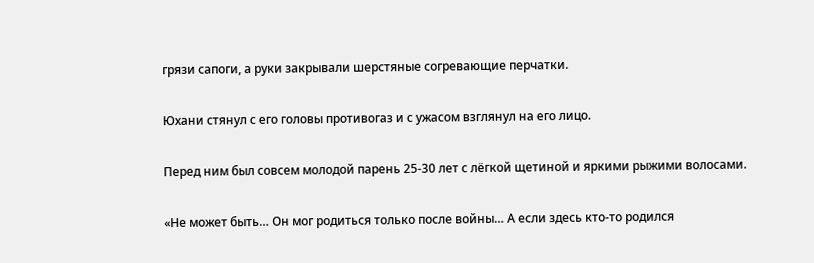грязи сапоги, а руки закрывали шерстяные согревающие перчатки.

Юхани стянул с его головы противогаз и с ужасом взглянул на его лицо.

Перед ним был совсем молодой парень 25-30 лет с лёгкой щетиной и яркими рыжими волосами.

«Не может быть… Он мог родиться только после войны… А если здесь кто-то родился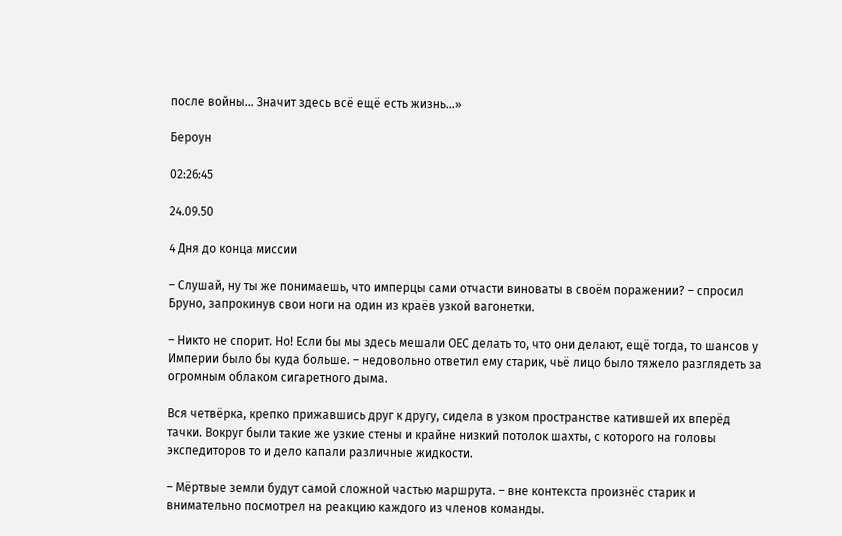после войны… Значит здесь всё ещё есть жизнь…»

Бероун

02:26:45

24.09.50

4 Дня до конца миссии

– Слушай, ну ты же понимаешь, что имперцы сами отчасти виноваты в своём поражении? – спросил Бруно, запрокинув свои ноги на один из краёв узкой вагонетки.

– Никто не спорит. Но! Если бы мы здесь мешали ОЕС делать то, что они делают, ещё тогда, то шансов у Империи было бы куда больше. – недовольно ответил ему старик, чьё лицо было тяжело разглядеть за огромным облаком сигаретного дыма.

Вся четвёрка, крепко прижавшись друг к другу, сидела в узком пространстве катившей их вперёд тачки. Вокруг были такие же узкие стены и крайне низкий потолок шахты, с которого на головы экспедиторов то и дело капали различные жидкости.

– Мёртвые земли будут самой сложной частью маршрута. – вне контекста произнёс старик и внимательно посмотрел на реакцию каждого из членов команды.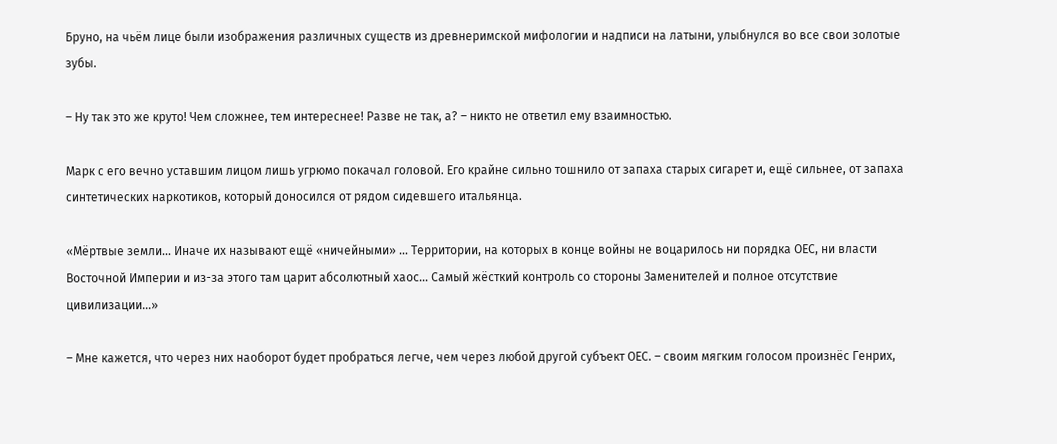Бруно, на чьём лице были изображения различных существ из древнеримской мифологии и надписи на латыни, улыбнулся во все свои золотые зубы.

– Ну так это же круто! Чем сложнее, тем интереснее! Разве не так, а? – никто не ответил ему взаимностью.

Марк с его вечно уставшим лицом лишь угрюмо покачал головой. Его крайне сильно тошнило от запаха старых сигарет и, ещё сильнее, от запаха синтетических наркотиков, который доносился от рядом сидевшего итальянца.

«Мёртвые земли… Иначе их называют ещё «ничейными» … Территории, на которых в конце войны не воцарилось ни порядка ОЕС, ни власти Восточной Империи и из-за этого там царит абсолютный хаос… Самый жёсткий контроль со стороны Заменителей и полное отсутствие цивилизации…»

– Мне кажется, что через них наоборот будет пробраться легче, чем через любой другой субъект ОЕС. – своим мягким голосом произнёс Генрих,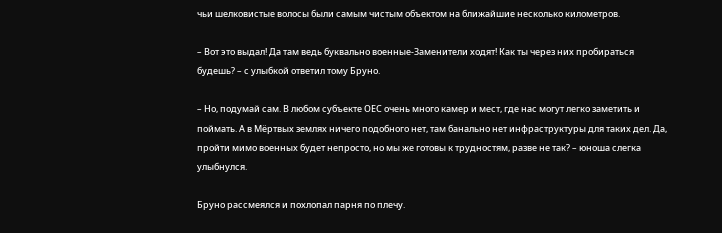чьи шелковистые волосы были самым чистым объектом на ближайшие несколько километров.

– Вот это выдал! Да там ведь буквально военные-Заменители ходят! Как ты через них пробираться будешь? – с улыбкой ответил тому Бруно.

– Но, подумай сам. В любом субъекте ОЕС очень много камер и мест, где нас могут легко заметить и поймать. А в Мёртвых землях ничего подобного нет, там банально нет инфраструктуры для таких дел. Да, пройти мимо военных будет непросто, но мы же готовы к трудностям, разве не так? – юноша слегка улыбнулся.

Бруно рассмеялся и похлопал парня по плечу.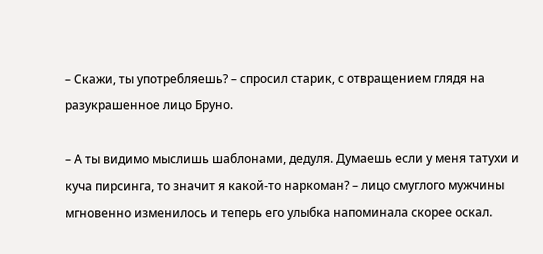– Скажи, ты употребляешь? – спросил старик, с отвращением глядя на разукрашенное лицо Бруно.

– А ты видимо мыслишь шаблонами, дедуля. Думаешь если у меня татухи и куча пирсинга, то значит я какой-то наркоман? – лицо смуглого мужчины мгновенно изменилось и теперь его улыбка напоминала скорее оскал.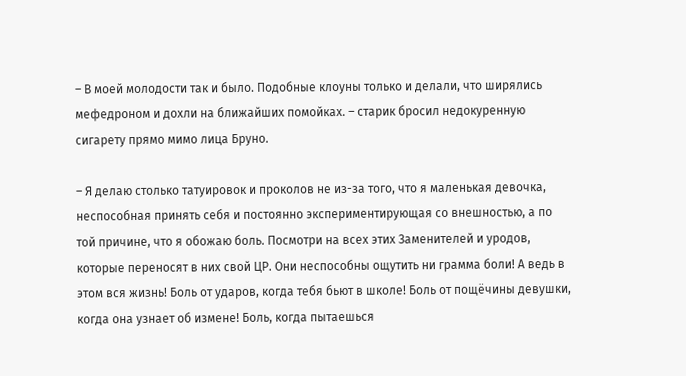– В моей молодости так и было. Подобные клоуны только и делали, что ширялись мефедроном и дохли на ближайших помойках. – старик бросил недокуренную сигарету прямо мимо лица Бруно.

– Я делаю столько татуировок и проколов не из-за того, что я маленькая девочка, неспособная принять себя и постоянно экспериментирующая со внешностью, а по той причине, что я обожаю боль. Посмотри на всех этих Заменителей и уродов, которые переносят в них свой ЦР. Они неспособны ощутить ни грамма боли! А ведь в этом вся жизнь! Боль от ударов, когда тебя бьют в школе! Боль от пощёчины девушки, когда она узнает об измене! Боль, когда пытаешься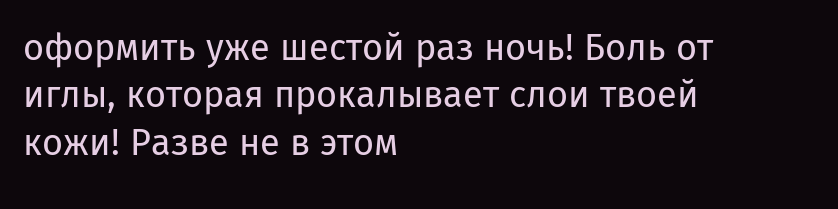оформить уже шестой раз ночь! Боль от иглы, которая прокалывает слои твоей кожи! Разве не в этом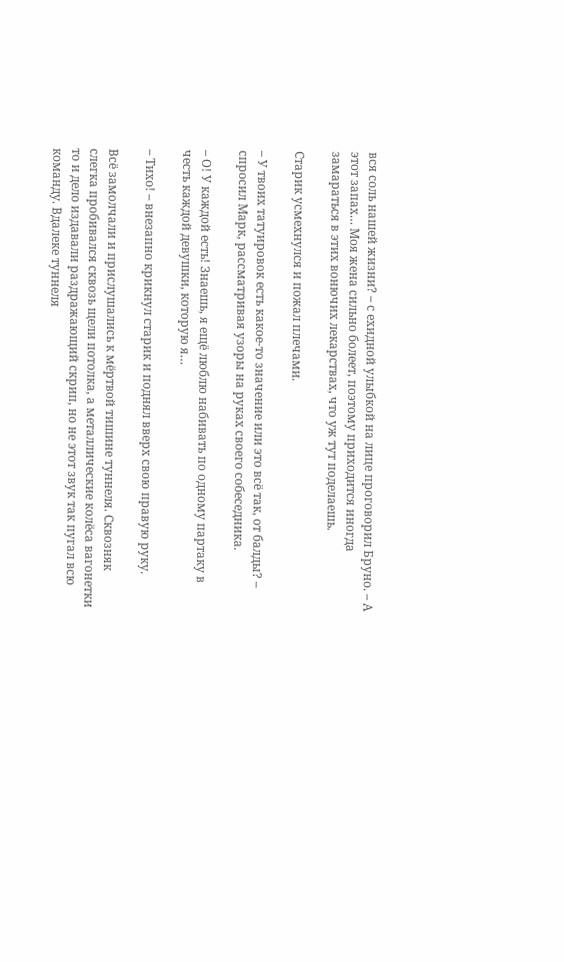вся соль нашей жизни? – с ехидной улыбкой на лице проговорил Бруно. – А этот запах… Моя жена сильно болеет, поэтому приходится иногда замараться в этих вонючих лекарствах, что уж тут поделаешь.

Старик усмехнулся и пожал плечами.

– У твоих татуировок есть какое-то значение или это всё так, от балды? – спросил Марк, рассматривая узоры на руках своего собеседника.

– О! У каждой есть! Знаешь, я ещё люблю набивать по одному партаку в честь каждой девушки, которую я…

– Тихо! – внезапно крикнул старик и поднял вверх свою правую руку.

Всё замолчали и прислушались к мёртвой тишине туннеля. Сквозняк слегка пробивался сквозь щели потолка, а металлические колёса вагонетки то и дело издавали раздражающий скрип, но не этот звук так пугал всю команду. Вдалеке туннеля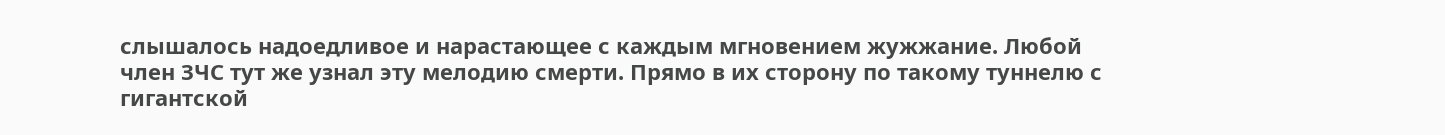слышалось надоедливое и нарастающее с каждым мгновением жужжание. Любой член ЗЧС тут же узнал эту мелодию смерти. Прямо в их сторону по такому туннелю с гигантской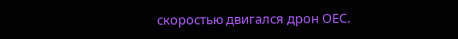скоростью двигался дрон ОЕС.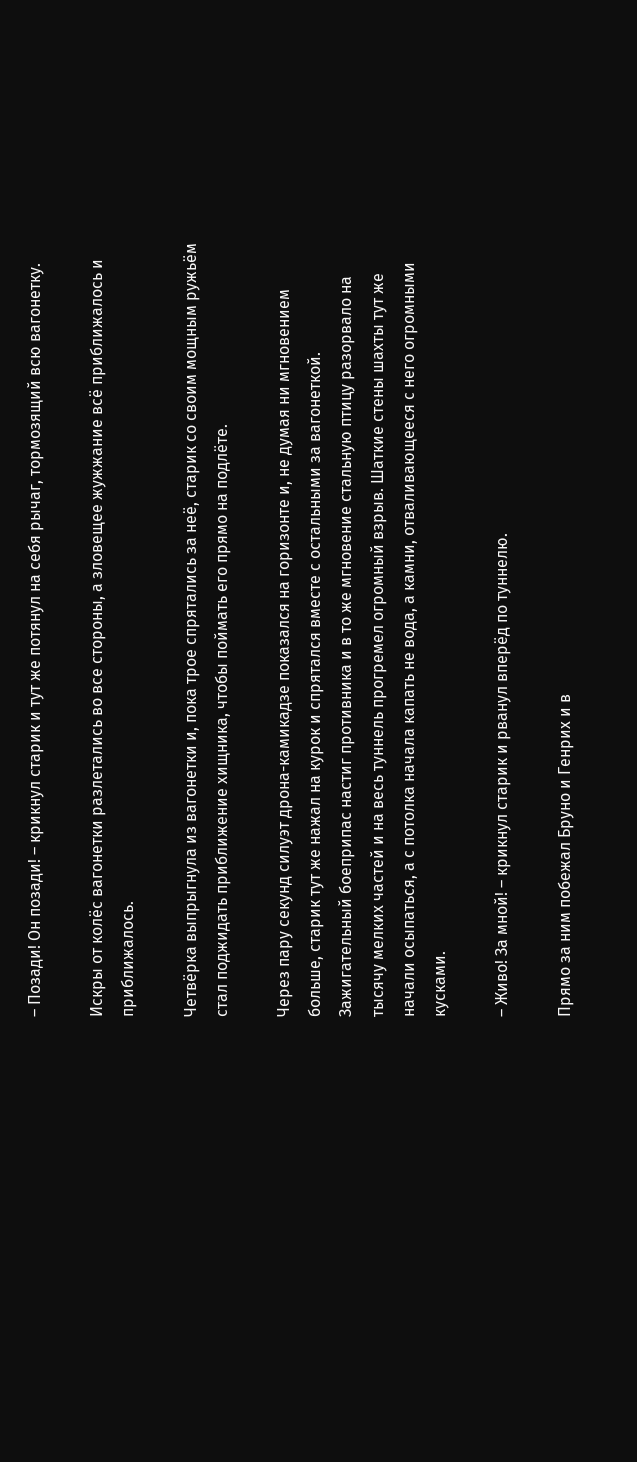– Позади! Он позади! – крикнул старик и тут же потянул на себя рычаг, тормозящий всю вагонетку.

Искры от колёс вагонетки разлетались во все стороны, а зловещее жужжание всё приближалось и приближалось.

Четвёрка выпрыгнула из вагонетки и, пока трое спрятались за неё, старик со своим мощным ружьём стал поджидать приближение хищника, чтобы поймать его прямо на подлёте.

Через пару секунд силуэт дрона-камикадзе показался на горизонте и, не думая ни мгновением больше, старик тут же нажал на курок и спрятался вместе с остальными за вагонеткой. Зажигательный боеприпас настиг противника и в то же мгновение стальную птицу разорвало на тысячу мелких частей и на весь туннель прогремел огромный взрыв. Шаткие стены шахты тут же начали осыпаться, а с потолка начала капать не вода, а камни, отваливающееся с него огромными кусками.

– Живо! За мной! – крикнул старик и рванул вперёд по туннелю.

Прямо за ним побежал Бруно и Генрих и в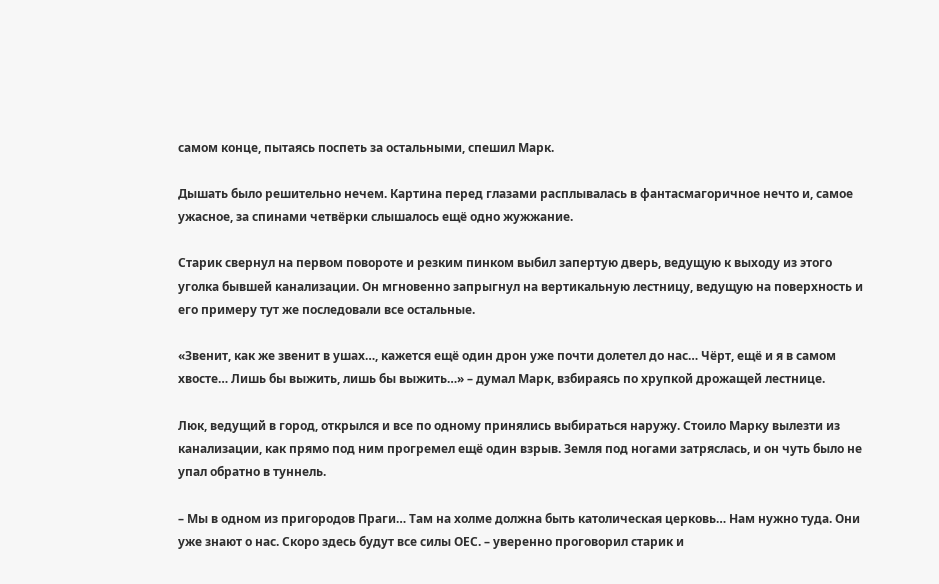самом конце, пытаясь поспеть за остальными, спешил Марк.

Дышать было решительно нечем. Картина перед глазами расплывалась в фантасмагоричное нечто и, самое ужасное, за спинами четвёрки слышалось ещё одно жужжание.

Старик свернул на первом повороте и резким пинком выбил запертую дверь, ведущую к выходу из этого уголка бывшей канализации. Он мгновенно запрыгнул на вертикальную лестницу, ведущую на поверхность и его примеру тут же последовали все остальные.

«Звенит, как же звенит в ушах…, кажется ещё один дрон уже почти долетел до нас… Чёрт, ещё и я в самом хвосте… Лишь бы выжить, лишь бы выжить…» – думал Марк, взбираясь по хрупкой дрожащей лестнице.

Люк, ведущий в город, открылся и все по одному принялись выбираться наружу. Стоило Марку вылезти из канализации, как прямо под ним прогремел ещё один взрыв. Земля под ногами затряслась, и он чуть было не упал обратно в туннель.

– Мы в одном из пригородов Праги… Там на холме должна быть католическая церковь… Нам нужно туда. Они уже знают о нас. Скоро здесь будут все силы ОЕС. – уверенно проговорил старик и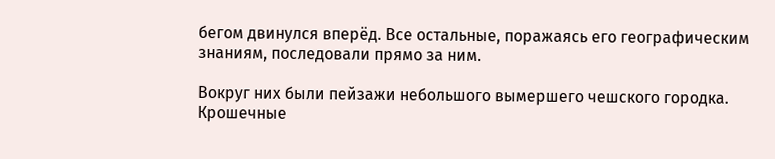бегом двинулся вперёд. Все остальные, поражаясь его географическим знаниям, последовали прямо за ним.

Вокруг них были пейзажи небольшого вымершего чешского городка. Крошечные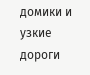домики и узкие дороги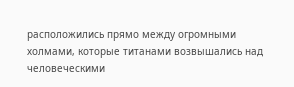расположились прямо между огромными холмами, которые титанами возвышались над человеческими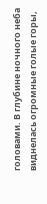головами. В глубине ночного неба виднелась огромные голые горы,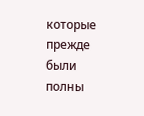которые прежде были полны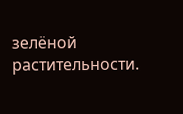зелёной растительности.